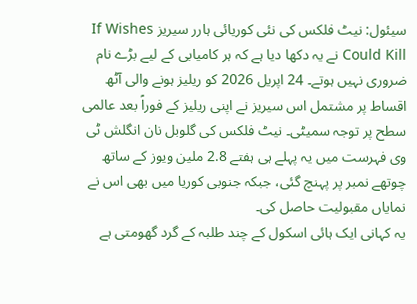سیئول: نیٹ فلکس کی نئی کوریائی ہارر سیریز If Wishes Could Kill نے یہ دکھا دیا ہے کہ ہر کامیابی کے لیے بڑے نام ضروری نہیں ہوتے۔ 24 اپریل 2026 کو ریلیز ہونے والی آٹھ اقساط پر مشتمل اس سیریز نے اپنی ریلیز کے فوراً بعد عالمی سطح پر توجہ سمیٹی۔ نیٹ فلکس کی گلوبل نان انگلش ٹی وی فہرست میں یہ پہلے ہی ہفتے 2.8 ملین ویوز کے ساتھ چوتھے نمبر پر پہنچ گئی، جبکہ جنوبی کوریا میں بھی اس نے نمایاں مقبولیت حاصل کی۔
یہ کہانی ایک ہائی اسکول کے چند طلبہ کے گرد گھومتی ہے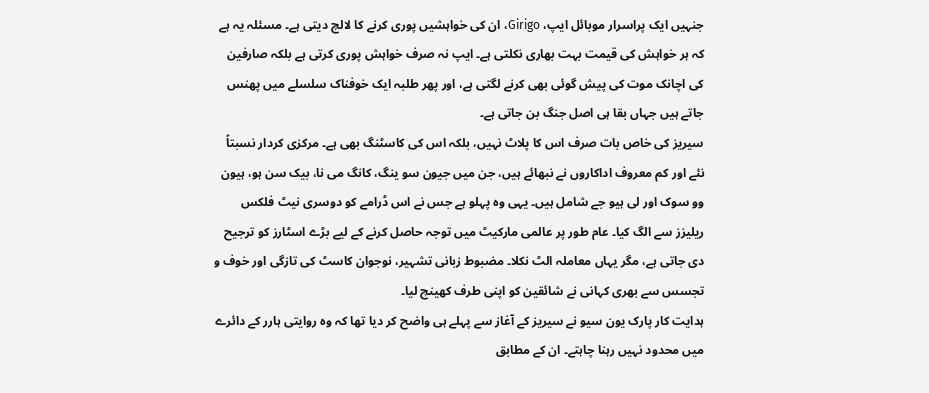جنہیں ایک پراسرار موبائل ایپ، Girigo، ان کی خواہشیں پوری کرنے کا لالچ دیتی ہے۔ مسئلہ یہ ہے کہ ہر خواہش کی قیمت بہت بھاری نکلتی ہے۔ ایپ نہ صرف خواہش پوری کرتی ہے بلکہ صارفین کی اچانک موت کی پیش گوئی بھی کرنے لگتی ہے، اور پھر طلبہ ایک خوفناک سلسلے میں پھنس جاتے ہیں جہاں بقا ہی اصل جنگ بن جاتی ہے۔
سیریز کی خاص بات صرف اس کا پلاٹ نہیں، بلکہ اس کی کاسٹنگ بھی ہے۔ مرکزی کردار نسبتاً نئے اور کم معروف اداکاروں نے نبھائے ہیں، جن میں جیون سو ینگ، کانگ می نا، بیک سن ہو، ہیون وو سوک اور لی ہیو جے شامل ہیں۔ یہی وہ پہلو ہے جس نے اس ڈرامے کو دوسری نیٹ فلکس ریلیزز سے الگ کیا۔ عام طور پر عالمی مارکیٹ میں توجہ حاصل کرنے کے لیے بڑے اسٹارز کو ترجیح دی جاتی ہے، مگر یہاں معاملہ الٹ نکلا۔ مضبوط زبانی تشہیر، نوجوان کاسٹ کی تازگی اور خوف و تجسس سے بھری کہانی نے شائقین کو اپنی طرف کھینچ لیا۔
ہدایت کار پارک یون سیو نے سیریز کے آغاز سے پہلے ہی واضح کر دیا تھا کہ وہ روایتی ہارر کے دائرے میں محدود نہیں رہنا چاہتے۔ ان کے مطابق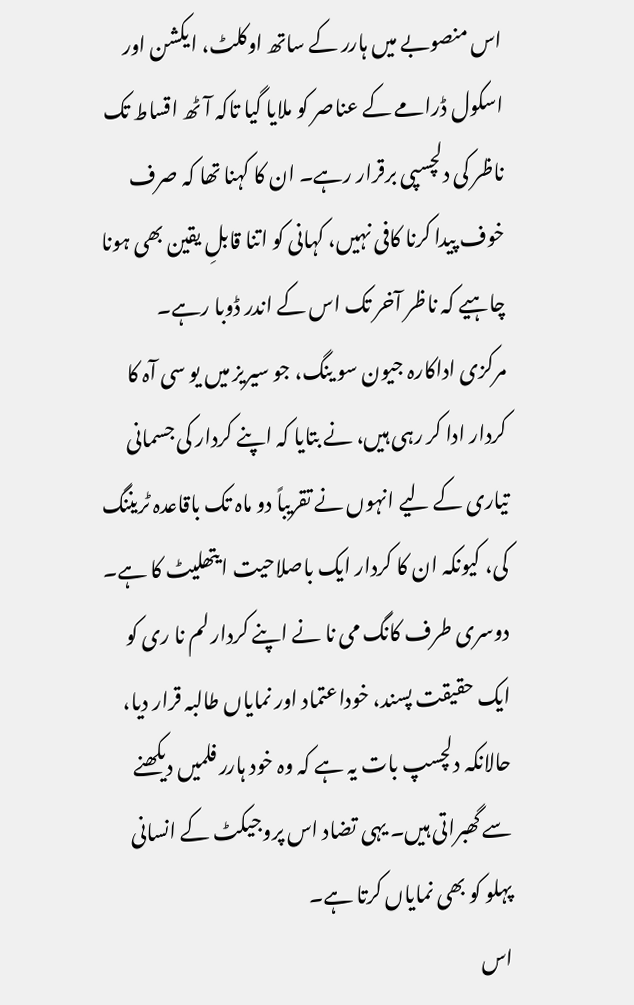اس منصوبے میں ہارر کے ساتھ اوکلٹ، ایکشن اور اسکول ڈرامے کے عناصر کو ملایا گیا تاکہ آٹھ اقساط تک ناظر کی دلچسپی برقرار رہے۔ ان کا کہنا تھا کہ صرف خوف پیدا کرنا کافی نہیں، کہانی کو اتنا قابلِ یقین بھی ہونا چاہیے کہ ناظر آخر تک اس کے اندر ڈوبا رہے۔
مرکزی اداکارہ جیون سو ینگ، جو سیریز میں یو سی آہ کا کردار ادا کر رہی ہیں، نے بتایا کہ اپنے کردار کی جسمانی تیاری کے لیے انہوں نے تقریباً دو ماہ تک باقاعدہ ٹریننگ کی، کیونکہ ان کا کردار ایک باصلاحیت ایتھلیٹ کا ہے۔ دوسری طرف کانگ می نا نے اپنے کردار لم نا ری کو ایک حقیقت پسند، خوداعتماد اور نمایاں طالبہ قرار دیا، حالانکہ دلچسپ بات یہ ہے کہ وہ خود ہارر فلمیں دیکھنے سے گھبراتی ہیں۔ یہی تضاد اس پروجیکٹ کے انسانی پہلو کو بھی نمایاں کرتا ہے۔
اس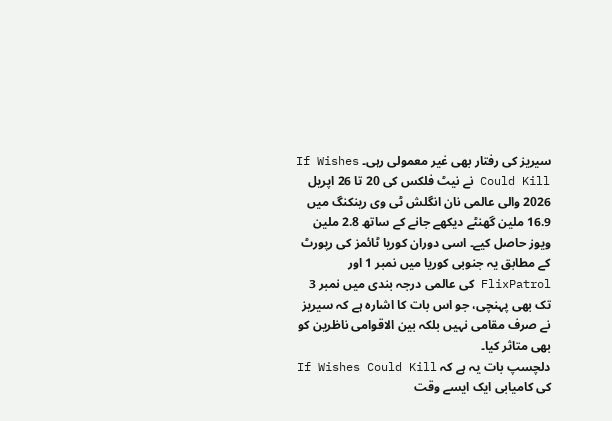سیریز کی رفتار بھی غیر معمولی رہی۔ If Wishes Could Kill نے نیٹ فلکس کی 20 تا 26 اپریل 2026 والی عالمی نان انگلش ٹی وی رینکنگ میں 16.9 ملین گھنٹے دیکھے جانے کے ساتھ 2.8 ملین ویوز حاصل کیے۔ اسی دوران کوریا ٹائمز کی رپورٹ کے مطابق یہ جنوبی کوریا میں نمبر 1 اور FlixPatrol کی عالمی درجہ بندی میں نمبر 3 تک بھی پہنچی، جو اس بات کا اشارہ ہے کہ سیریز نے صرف مقامی نہیں بلکہ بین الاقوامی ناظرین کو بھی متاثر کیا۔
دلچسپ بات یہ ہے کہ If Wishes Could Kill کی کامیابی ایک ایسے وقت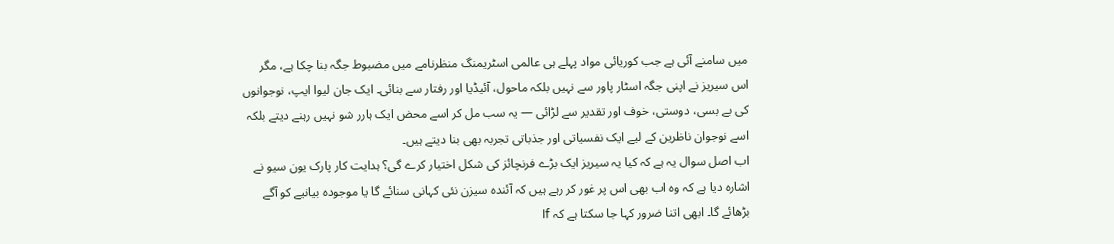میں سامنے آئی ہے جب کوریائی مواد پہلے ہی عالمی اسٹریمنگ منظرنامے میں مضبوط جگہ بنا چکا ہے، مگر اس سیریز نے اپنی جگہ اسٹار پاور سے نہیں بلکہ ماحول، آئیڈیا اور رفتار سے بنائی۔ ایک جان لیوا ایپ، نوجوانوں کی بے بسی، دوستی، خوف اور تقدیر سے لڑائی — یہ سب مل کر اسے محض ایک ہارر شو نہیں رہنے دیتے بلکہ اسے نوجوان ناظرین کے لیے ایک نفسیاتی اور جذباتی تجربہ بھی بنا دیتے ہیں۔
اب اصل سوال یہ ہے کہ کیا یہ سیریز ایک بڑے فرنچائز کی شکل اختیار کرے گی؟ ہدایت کار پارک یون سیو نے اشارہ دیا ہے کہ وہ اب بھی اس پر غور کر رہے ہیں کہ آئندہ سیزن نئی کہانی سنائے گا یا موجودہ بیانیے کو آگے بڑھائے گا۔ ابھی اتنا ضرور کہا جا سکتا ہے کہ If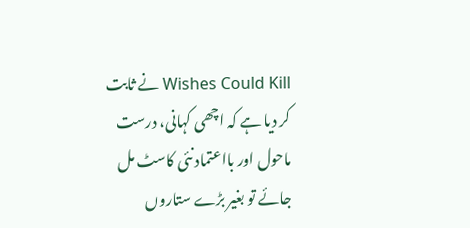Wishes Could Kill نے ثابت کر دیا ہے کہ اچھی کہانی، درست ماحول اور بااعتماد نئی کاسٹ مل جائے تو بغیر بڑے ستاروں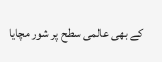کے بھی عالمی سطح پر شور مچایا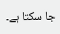جا سکتا ہے۔